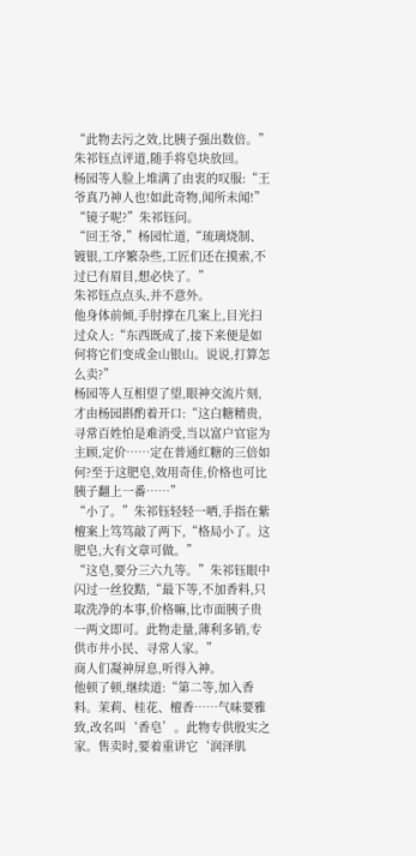“此物去污之效,比胰子强出数倍。”朱祁钰点评道,随手将皂块放回。
杨园等人脸上堆满了由衷的叹服:“王爷真乃神人也!如此奇物,闻所未闻!”
“镜子呢?”朱祁钰问。
“回王爷,”杨园忙道,“琉璃烧制、镀银,工序繁杂些,工匠们还在摸索,不过已有眉目,想必快了。”
朱祁钰点点头,并不意外。
他身体前倾,手肘撑在几案上,目光扫过众人:“东西既成了,接下来便是如何将它们变成金山银山。说说,打算怎么卖?”
杨园等人互相望了望,眼神交流片刻,才由杨园斟酌着开口:“这白糖精贵,寻常百姓怕是难消受,当以富户官宦为主顾,定价……定在普通红糖的三倍如何?至于这肥皂,效用奇佳,价格也可比胰子翻上一番……”
“小了。”朱祁钰轻轻一哂,手指在紫檀案上笃笃敲了两下,“格局小了。这肥皂,大有文章可做。”
“这皂,要分三六九等。”朱祁钰眼中闪过一丝狡黠,“最下等,不加香料,只取洗净的本事,价格嘛,比市面胰子贵一两文即可。此物走量,薄利多销,专供市井小民、寻常人家。”
商人们凝神屏息,听得入神。
他顿了顿,继续道:“第二等,加入香料。茉莉、桂花、檀香……气味要雅致,改名叫‘香皂’。此物专供殷实之家。售卖时,要着重讲它‘润泽肌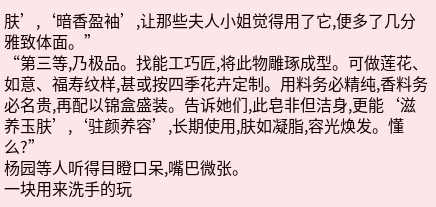肤’,‘暗香盈袖’,让那些夫人小姐觉得用了它,便多了几分雅致体面。”
“第三等,乃极品。找能工巧匠,将此物雕琢成型。可做莲花、如意、福寿纹样,甚或按四季花卉定制。用料务必精纯,香料务必名贵,再配以锦盒盛装。告诉她们,此皂非但洁身,更能‘滋养玉肤’,‘驻颜养容’,长期使用,肤如凝脂,容光焕发。懂么?”
杨园等人听得目瞪口呆,嘴巴微张。
一块用来洗手的玩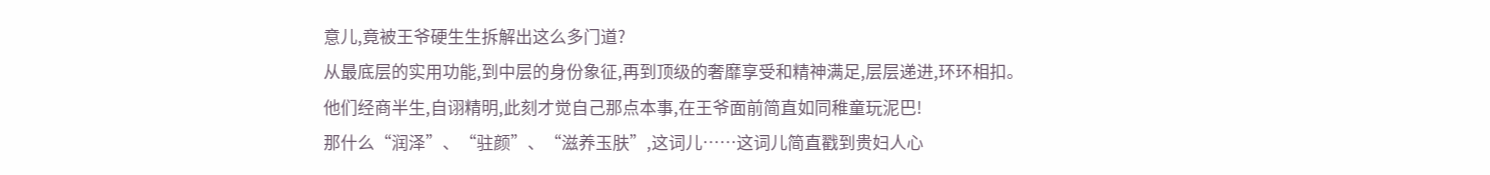意儿,竟被王爷硬生生拆解出这么多门道?
从最底层的实用功能,到中层的身份象征,再到顶级的奢靡享受和精神满足,层层递进,环环相扣。
他们经商半生,自诩精明,此刻才觉自己那点本事,在王爷面前简直如同稚童玩泥巴!
那什么“润泽”、“驻颜”、“滋养玉肤”,这词儿……这词儿简直戳到贵妇人心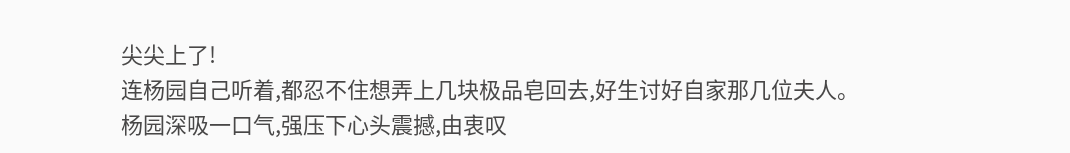尖尖上了!
连杨园自己听着,都忍不住想弄上几块极品皂回去,好生讨好自家那几位夫人。
杨园深吸一口气,强压下心头震撼,由衷叹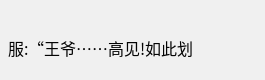服:“王爷……高见!如此划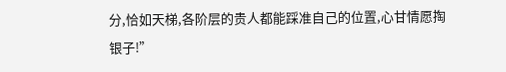分,恰如天梯,各阶层的贵人都能踩准自己的位置,心甘情愿掏银子!”